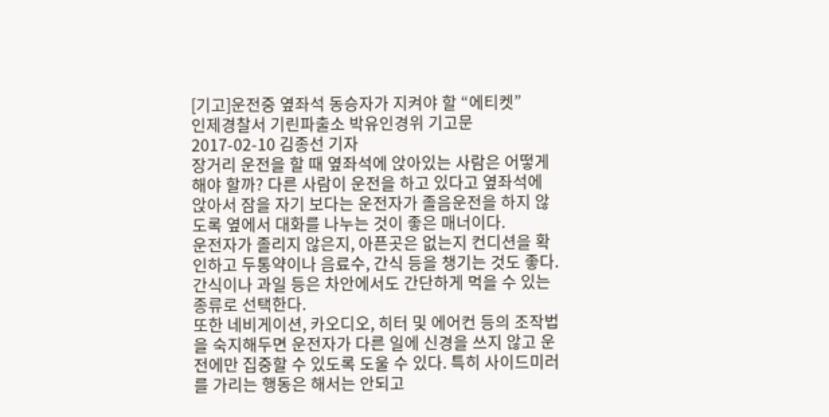[기고]운전중 옆좌석 동승자가 지켜야 할 “에티켓”
인제경찰서 기린파출소 박유인경위 기고문
2017-02-10 김종선 기자
장거리 운전을 할 때 옆좌석에 앉아있는 사람은 어떻게 해야 할까? 다른 사람이 운전을 하고 있다고 옆좌석에 앉아서 잠을 자기 보다는 운전자가 졸음운전을 하지 않도록 옆에서 대화를 나누는 것이 좋은 매너이다.
운전자가 졸리지 않은지, 아픈곳은 없는지 컨디션을 확인하고 두통약이나 음료수, 간식 등을 챙기는 것도 좋다. 간식이나 과일 등은 차안에서도 간단하게 먹을 수 있는 종류로 선택한다.
또한 네비게이션, 카오디오, 히터 및 에어컨 등의 조작법을 숙지해두면 운전자가 다른 일에 신경을 쓰지 않고 운전에만 집중할 수 있도록 도울 수 있다. 특히 사이드미러를 가리는 행동은 해서는 안되고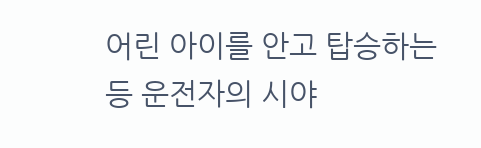어린 아이를 안고 탑승하는 등 운전자의 시야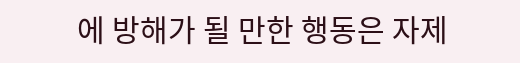에 방해가 될 만한 행동은 자제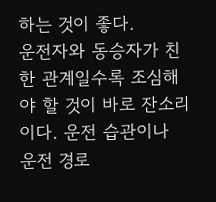하는 것이 좋다.
운전자와 동승자가 친한 관계일수록 조심해야 할 것이 바로 잔소리이다. 운전 습관이나 운전 경로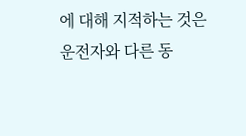에 대해 지적하는 것은 운전자와 다른 동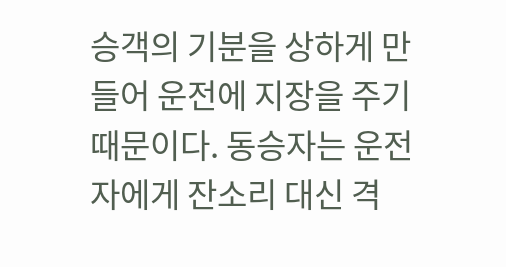승객의 기분을 상하게 만들어 운전에 지장을 주기 때문이다. 동승자는 운전자에게 잔소리 대신 격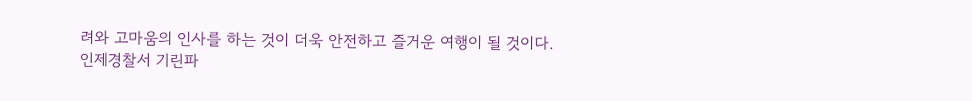려와 고마움의 인사를 하는 것이 더욱 안전하고 즐거운 여행이 될 것이다.
인제경찰서 기린파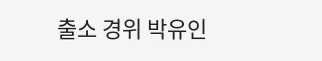출소 경위 박유인